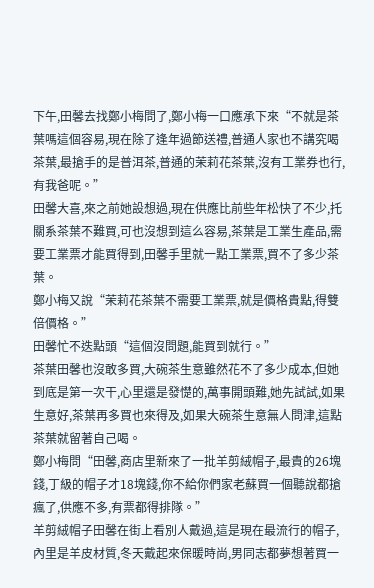下午,田馨去找鄭小梅問了,鄭小梅一口應承下來“不就是茶葉嗎這個容易,現在除了逢年過節送禮,普通人家也不講究喝茶葉,最搶手的是普洱茶,普通的茉莉花茶葉,沒有工業券也行,有我爸呢。”
田馨大喜,來之前她設想過,現在供應比前些年松快了不少,托關系茶葉不難買,可也沒想到這么容易,茶葉是工業生產品,需要工業票才能買得到,田馨手里就一點工業票,買不了多少茶葉。
鄭小梅又說“茉莉花茶葉不需要工業票,就是價格貴點,得雙倍價格。”
田馨忙不迭點頭“這個沒問題,能買到就行。”
茶葉田馨也沒敢多買,大碗茶生意雖然花不了多少成本,但她到底是第一次干,心里還是發憷的,萬事開頭難,她先試試,如果生意好,茶葉再多買也來得及,如果大碗茶生意無人問津,這點茶葉就留著自己喝。
鄭小梅問“田馨,商店里新來了一批羊剪絨帽子,最貴的26塊錢,丁級的帽子才18塊錢,你不給你們家老蘇買一個聽說都搶瘋了,供應不多,有票都得排隊。”
羊剪絨帽子田馨在街上看別人戴過,這是現在最流行的帽子,內里是羊皮材質,冬天戴起來保暖時尚,男同志都夢想著買一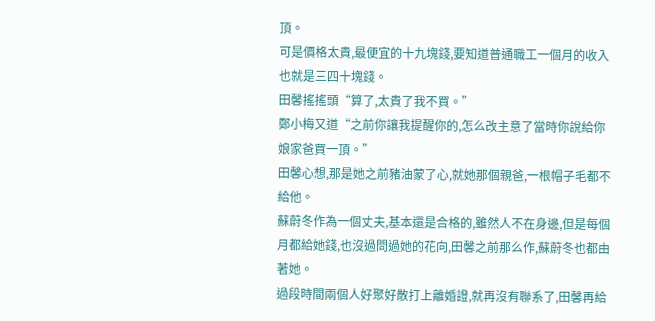頂。
可是價格太貴,最便宜的十九塊錢,要知道普通職工一個月的收入也就是三四十塊錢。
田馨搖搖頭“算了,太貴了我不買。”
鄭小梅又道“之前你讓我提醒你的,怎么改主意了當時你說給你娘家爸買一頂。”
田馨心想,那是她之前豬油蒙了心,就她那個親爸,一根帽子毛都不給他。
蘇蔚冬作為一個丈夫,基本還是合格的,雖然人不在身邊,但是每個月都給她錢,也沒過問過她的花向,田馨之前那么作,蘇蔚冬也都由著她。
過段時間兩個人好聚好散打上離婚證,就再沒有聯系了,田馨再給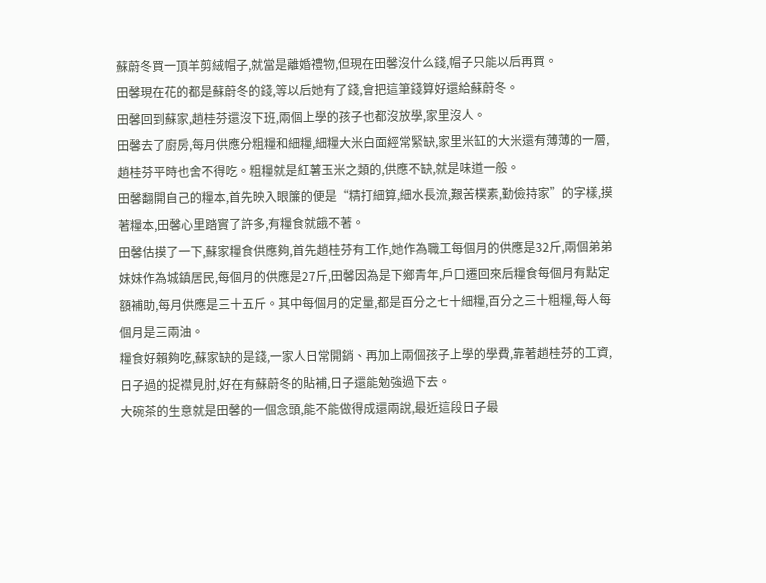蘇蔚冬買一頂羊剪絨帽子,就當是離婚禮物,但現在田馨沒什么錢,帽子只能以后再買。
田馨現在花的都是蘇蔚冬的錢,等以后她有了錢,會把這筆錢算好還給蘇蔚冬。
田馨回到蘇家,趙桂芬還沒下班,兩個上學的孩子也都沒放學,家里沒人。
田馨去了廚房,每月供應分粗糧和細糧,細糧大米白面經常緊缺,家里米缸的大米還有薄薄的一層,趙桂芬平時也舍不得吃。粗糧就是紅薯玉米之類的,供應不缺,就是味道一般。
田馨翻開自己的糧本,首先映入眼簾的便是“精打細算,細水長流,艱苦樸素,勤儉持家”的字樣,摸著糧本,田馨心里踏實了許多,有糧食就餓不著。
田馨估摸了一下,蘇家糧食供應夠,首先趙桂芬有工作,她作為職工每個月的供應是32斤,兩個弟弟妹妹作為城鎮居民,每個月的供應是27斤,田馨因為是下鄉青年,戶口遷回來后糧食每個月有點定額補助,每月供應是三十五斤。其中每個月的定量,都是百分之七十細糧,百分之三十粗糧,每人每個月是三兩油。
糧食好賴夠吃,蘇家缺的是錢,一家人日常開銷、再加上兩個孩子上學的學費,靠著趙桂芬的工資,日子過的捉襟見肘,好在有蘇蔚冬的貼補,日子還能勉強過下去。
大碗茶的生意就是田馨的一個念頭,能不能做得成還兩說,最近這段日子最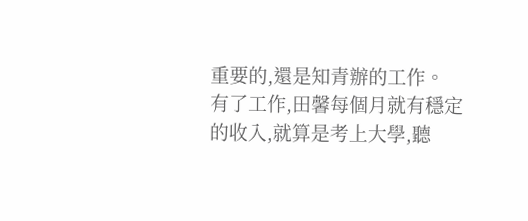重要的,還是知青辦的工作。
有了工作,田馨每個月就有穩定的收入,就算是考上大學,聽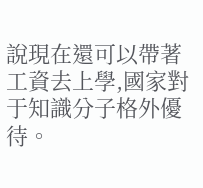說現在還可以帶著工資去上學,國家對于知識分子格外優待。